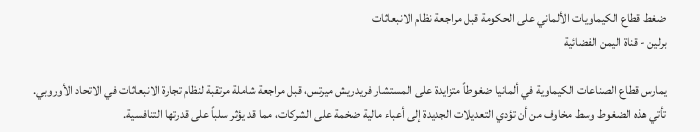ضغط قطاع الكيماويات الألماني على الحكومة قبل مراجعة نظام الانبعاثات
برلين - قناة اليمن الفضائية

يمارس قطاع الصناعات الكيماوية في ألمانيا ضغوطاً متزايدة على المستشار فريدريش ميرتس، قبل مراجعة شاملة مرتقبة لنظام تجارة الانبعاثات في الاتحاد الأوروبي. تأتي هذه الضغوط وسط مخاوف من أن تؤدي التعديلات الجديدة إلى أعباء مالية ضخمة على الشركات، مما قد يؤثر سلباً على قدرتها التنافسية.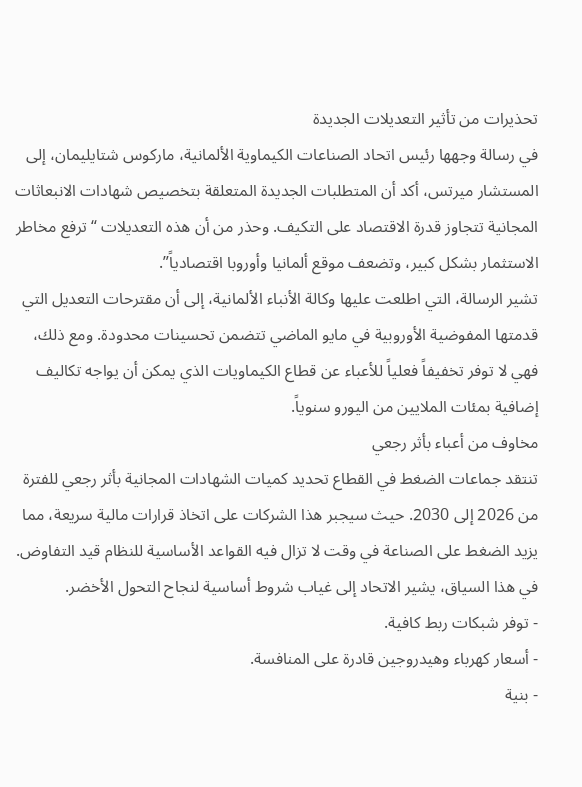تحذيرات من تأثير التعديلات الجديدة
في رسالة وجهها رئيس اتحاد الصناعات الكيماوية الألمانية، ماركوس شتايليمان، إلى المستشار ميرتس، أكد أن المتطلبات الجديدة المتعلقة بتخصيص شهادات الانبعاثات المجانية تتجاوز قدرة الاقتصاد على التكيف. وحذر من أن هذه التعديلات “ترفع مخاطر الاستثمار بشكل كبير، وتضعف موقع ألمانيا وأوروبا اقتصادياً”.
تشير الرسالة، التي اطلعت عليها وكالة الأنباء الألمانية، إلى أن مقترحات التعديل التي قدمتها المفوضية الأوروبية في مايو الماضي تتضمن تحسينات محدودة. ومع ذلك، فهي لا توفر تخفيفاً فعلياً للأعباء عن قطاع الكيماويات الذي يمكن أن يواجه تكاليف إضافية بمئات الملايين من اليورو سنوياً.
مخاوف من أعباء بأثر رجعي
تنتقد جماعات الضغط في القطاع تحديد كميات الشهادات المجانية بأثر رجعي للفترة من 2026 إلى 2030. حيث سيجبر هذا الشركات على اتخاذ قرارات مالية سريعة، مما يزيد الضغط على الصناعة في وقت لا تزال فيه القواعد الأساسية للنظام قيد التفاوض. في هذا السياق، يشير الاتحاد إلى غياب شروط أساسية لنجاح التحول الأخضر.
- توفر شبكات ربط كافية.
- أسعار كهرباء وهيدروجين قادرة على المنافسة.
- بنية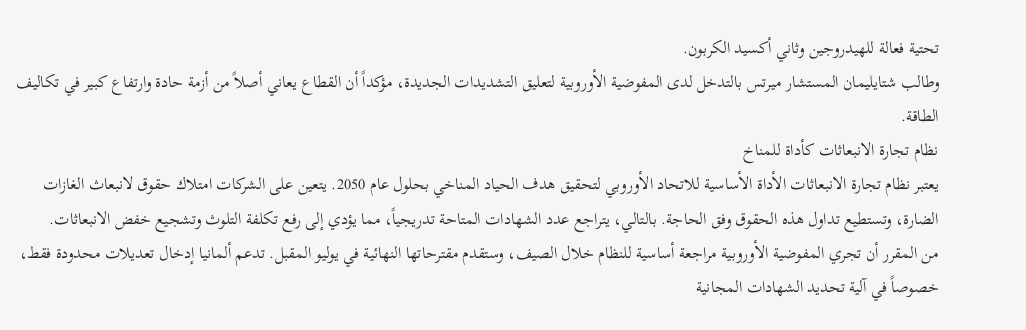تحتية فعالة للهيدروجين وثاني أكسيد الكربون.
وطالب شتايليمان المستشار ميرتس بالتدخل لدى المفوضية الأوروبية لتعليق التشديدات الجديدة، مؤكداً أن القطاع يعاني أصلاً من أزمة حادة وارتفاع كبير في تكاليف الطاقة.
نظام تجارة الانبعاثات كأداة للمناخ
يعتبر نظام تجارة الانبعاثات الأداة الأساسية للاتحاد الأوروبي لتحقيق هدف الحياد المناخي بحلول عام 2050. يتعين على الشركات امتلاك حقوق لانبعاث الغازات الضارة، وتستطيع تداول هذه الحقوق وفق الحاجة. بالتالي، يتراجع عدد الشهادات المتاحة تدريجياً، مما يؤدي إلى رفع تكلفة التلوث وتشجيع خفض الانبعاثات.
من المقرر أن تجري المفوضية الأوروبية مراجعة أساسية للنظام خلال الصيف، وستقدم مقترحاتها النهائية في يوليو المقبل. تدعم ألمانيا إدخال تعديلات محدودة فقط، خصوصاً في آلية تحديد الشهادات المجانية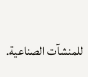للمنشآت الصناعية.